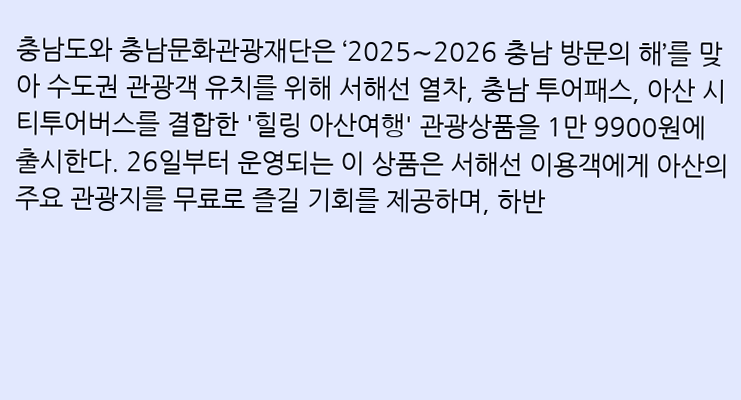충남도와 충남문화관광재단은 ‘2025∼2026 충남 방문의 해’를 맞아 수도권 관광객 유치를 위해 서해선 열차, 충남 투어패스, 아산 시티투어버스를 결합한 '힐링 아산여행' 관광상품을 1만 9900원에 출시한다. 26일부터 운영되는 이 상품은 서해선 이용객에게 아산의 주요 관광지를 무료로 즐길 기회를 제공하며, 하반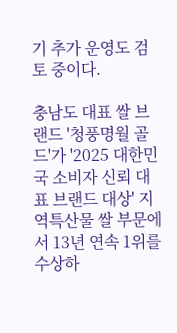기 추가 운영도 검토 중이다.

충남도 대표 쌀 브랜드 '청풍명월 골드'가 '2025 대한민국 소비자 신뢰 대표 브랜드 대상' 지역특산물 쌀 부문에서 13년 연속 1위를 수상하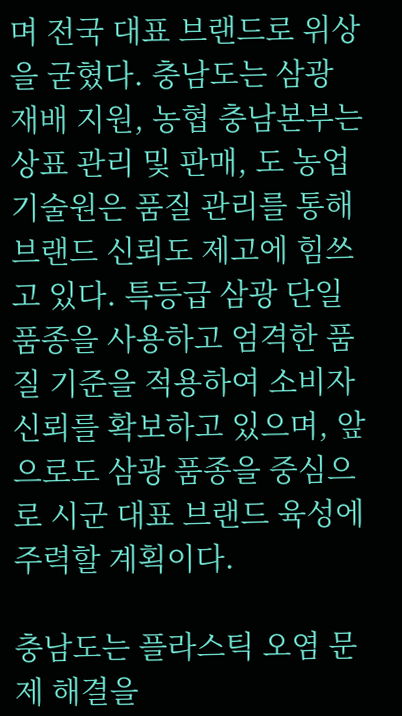며 전국 대표 브랜드로 위상을 굳혔다. 충남도는 삼광 재배 지원, 농협 충남본부는 상표 관리 및 판매, 도 농업기술원은 품질 관리를 통해 브랜드 신뢰도 제고에 힘쓰고 있다. 특등급 삼광 단일 품종을 사용하고 엄격한 품질 기준을 적용하여 소비자 신뢰를 확보하고 있으며, 앞으로도 삼광 품종을 중심으로 시군 대표 브랜드 육성에 주력할 계획이다.

충남도는 플라스틱 오염 문제 해결을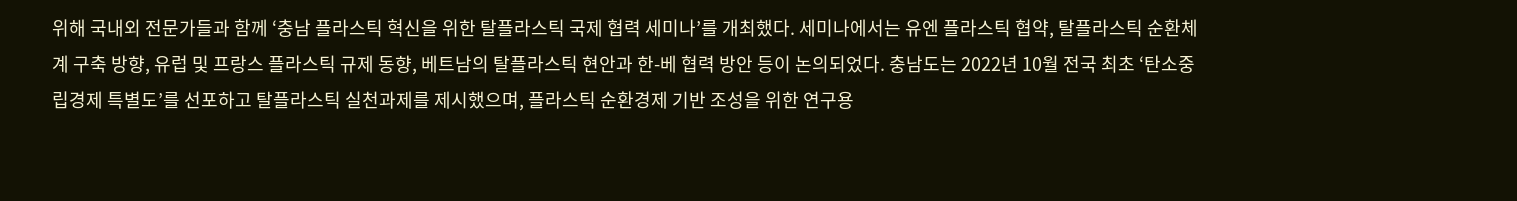위해 국내외 전문가들과 함께 ‘충남 플라스틱 혁신을 위한 탈플라스틱 국제 협력 세미나’를 개최했다. 세미나에서는 유엔 플라스틱 협약, 탈플라스틱 순환체계 구축 방향, 유럽 및 프랑스 플라스틱 규제 동향, 베트남의 탈플라스틱 현안과 한-베 협력 방안 등이 논의되었다. 충남도는 2022년 10월 전국 최초 ‘탄소중립경제 특별도’를 선포하고 탈플라스틱 실천과제를 제시했으며, 플라스틱 순환경제 기반 조성을 위한 연구용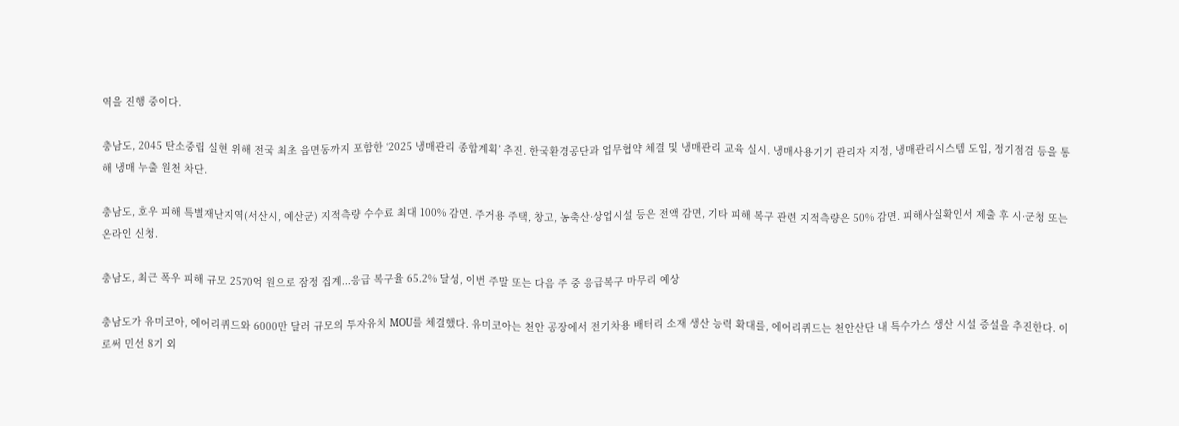역을 진행 중이다.

충남도, 2045 탄소중립 실현 위해 전국 최초 읍면동까지 포함한 ‘2025 냉매관리 종합계획’ 추진. 한국환경공단과 업무협약 체결 및 냉매관리 교육 실시. 냉매사용기기 관리자 지정, 냉매관리시스템 도입, 정기점검 등을 통해 냉매 누출 원천 차단.

충남도, 호우 피해 특별재난지역(서산시, 예산군) 지적측량 수수료 최대 100% 감면. 주거용 주택, 창고, 농축산·상업시설 등은 전액 감면, 기타 피해 복구 관련 지적측량은 50% 감면. 피해사실확인서 제출 후 시·군청 또는 온라인 신청.

충남도, 최근 폭우 피해 규모 2570억 원으로 잠정 집계...응급 복구율 65.2% 달성, 이번 주말 또는 다음 주 중 응급복구 마무리 예상

충남도가 유미코아, 에어리퀴드와 6000만 달러 규모의 투자유치 MOU를 체결했다. 유미코아는 천안 공장에서 전기차용 배터리 소재 생산 능력 확대를, 에어리퀴드는 천안산단 내 특수가스 생산 시설 증설을 추진한다. 이로써 민선 8기 외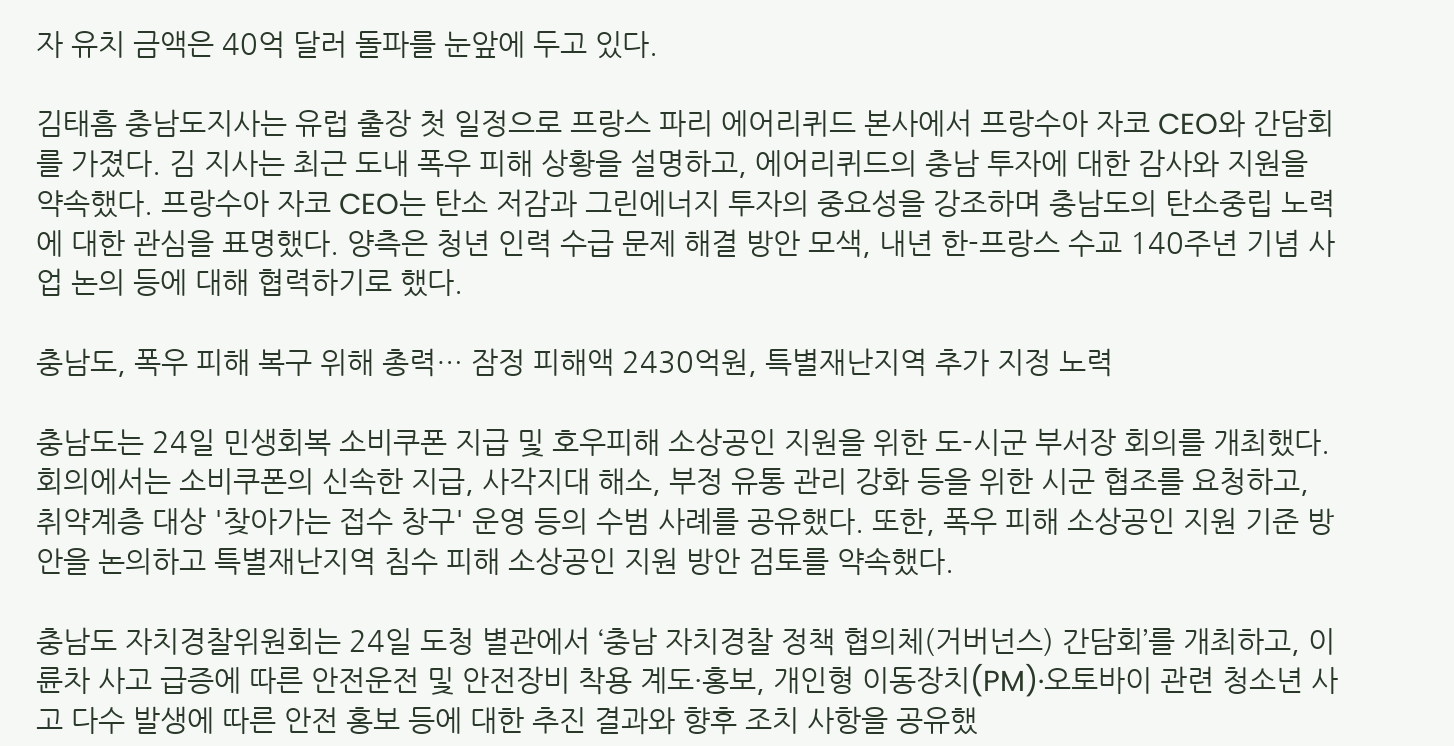자 유치 금액은 40억 달러 돌파를 눈앞에 두고 있다.

김태흠 충남도지사는 유럽 출장 첫 일정으로 프랑스 파리 에어리퀴드 본사에서 프랑수아 자코 CEO와 간담회를 가졌다. 김 지사는 최근 도내 폭우 피해 상황을 설명하고, 에어리퀴드의 충남 투자에 대한 감사와 지원을 약속했다. 프랑수아 자코 CEO는 탄소 저감과 그린에너지 투자의 중요성을 강조하며 충남도의 탄소중립 노력에 대한 관심을 표명했다. 양측은 청년 인력 수급 문제 해결 방안 모색, 내년 한-프랑스 수교 140주년 기념 사업 논의 등에 대해 협력하기로 했다.

충남도, 폭우 피해 복구 위해 총력… 잠정 피해액 2430억원, 특별재난지역 추가 지정 노력

충남도는 24일 민생회복 소비쿠폰 지급 및 호우피해 소상공인 지원을 위한 도-시군 부서장 회의를 개최했다. 회의에서는 소비쿠폰의 신속한 지급, 사각지대 해소, 부정 유통 관리 강화 등을 위한 시군 협조를 요청하고, 취약계층 대상 '찾아가는 접수 창구' 운영 등의 수범 사례를 공유했다. 또한, 폭우 피해 소상공인 지원 기준 방안을 논의하고 특별재난지역 침수 피해 소상공인 지원 방안 검토를 약속했다.

충남도 자치경찰위원회는 24일 도청 별관에서 ‘충남 자치경찰 정책 협의체(거버넌스) 간담회’를 개최하고, 이륜차 사고 급증에 따른 안전운전 및 안전장비 착용 계도·홍보, 개인형 이동장치(PM)·오토바이 관련 청소년 사고 다수 발생에 따른 안전 홍보 등에 대한 추진 결과와 향후 조치 사항을 공유했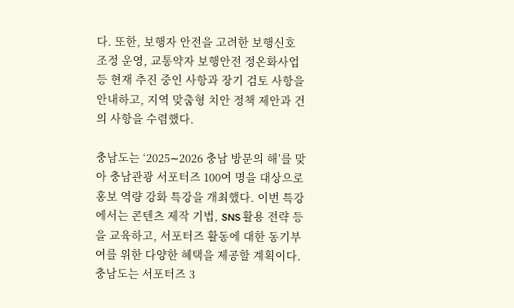다. 또한, 보행자 안전을 고려한 보행신호 조정 운영, 교통약자 보행안전 정온화사업 등 현재 추진 중인 사항과 장기 검토 사항을 안내하고, 지역 맞춤형 치안 정책 제안과 건의 사항을 수렴했다.

충남도는 ‘2025∼2026 충남 방문의 해’를 맞아 충남관광 서포터즈 100여 명을 대상으로 홍보 역량 강화 특강을 개최했다. 이번 특강에서는 콘텐츠 제작 기법, SNS 활용 전략 등을 교육하고, 서포터즈 활동에 대한 동기부여를 위한 다양한 혜택을 제공할 계획이다. 충남도는 서포터즈 3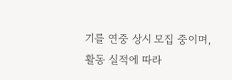기를 연중 상시 모집 중이며, 활동 실적에 따라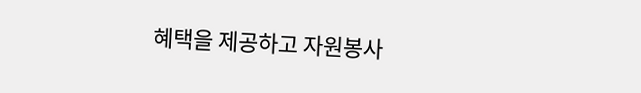혜택을 제공하고 자원봉사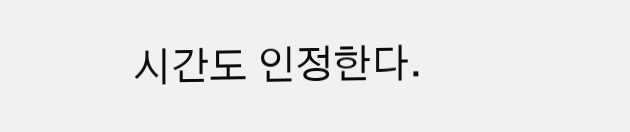시간도 인정한다.